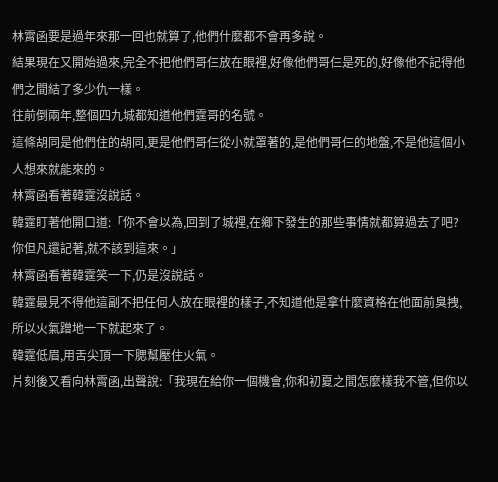林霄函要是過年來那一回也就算了,他們什麼都不會再多說。
結果現在又開始過來,完全不把他們哥仨放在眼裡,好像他們哥仨是死的,好像他不記得他們之間結了多少仇一樣。
往前倒兩年,整個四九城都知道他們霆哥的名號。
這條胡同是他們住的胡同,更是他們哥仨從小就罩著的,是他們哥仨的地盤,不是他這個小人想來就能來的。
林霄函看著韓霆沒說話。
韓霆盯著他開口道:「你不會以為,回到了城裡,在鄉下發生的那些事情就都算過去了吧?你但凡還記著,就不該到這來。」
林霄函看著韓霆笑一下,仍是沒說話。
韓霆最見不得他這副不把任何人放在眼裡的樣子,不知道他是拿什麼資格在他面前臭拽,所以火氣蹭地一下就起來了。
韓霆低眉,用舌尖頂一下腮幫壓住火氣。
片刻後又看向林霄函,出聲說:「我現在給你一個機會,你和初夏之間怎麼樣我不管,但你以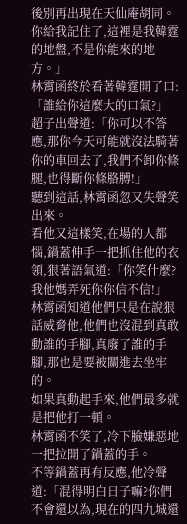後別再出現在天仙庵胡同。你給我記住了,這裡是我韓霆的地盤,不是你能來的地方。」
林霄函終於看著韓霆開了口:「誰給你這麼大的口氣?」
超子出聲道:「你可以不答應,那你今天可能就沒法騎著你的車回去了,我們不卸你條腿,也得斷你條胳膊!」
聽到這話,林霄函忽又失聲笑出來。
看他又這樣笑,在場的人都惱,鍋蓋伸手一把抓住他的衣領,狠著語氣道:「你笑什麼?我他媽弄死你你信不信!」
林霄函知道他們只是在說狠話威脅他,他們也沒混到真敢動誰的手腳,真廢了誰的手腳,那也是要被關進去坐牢的。
如果真動起手來,他們最多就是把他打一頓。
林霄函不笑了,冷下臉嫌惡地一把拉開了鍋蓋的手。
不等鍋蓋再有反應,他冷聲道:「混得明白日子嘛?你們不會還以為,現在的四九城還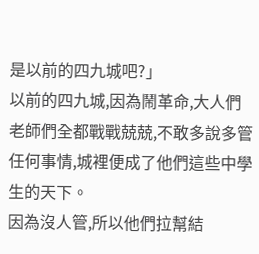是以前的四九城吧?」
以前的四九城,因為鬧革命,大人們老師們全都戰戰兢兢,不敢多說多管任何事情,城裡便成了他們這些中學生的天下。
因為沒人管,所以他們拉幫結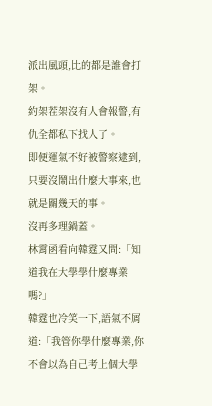派出風頭,比的都是誰會打架。
約架茬架沒有人會報警,有仇全都私下找人了。
即便運氣不好被警察逮到,只要沒鬧出什麼大事來,也就是關幾天的事。
沒再多理鍋蓋。
林霄函看向韓霆又問:「知道我在大學學什麼專業嗎?」
韓霆也冷笑一下,語氣不屑道:「我管你學什麼專業,你不會以為自己考上個大學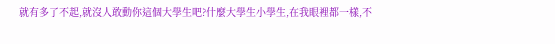就有多了不起,就沒人敢動你這個大學生吧?什麼大學生小學生,在我眼裡都一樣,不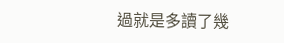過就是多讀了幾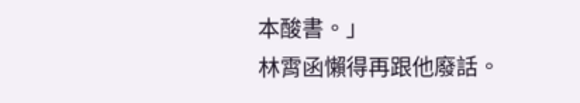本酸書。」
林霄函懶得再跟他廢話。